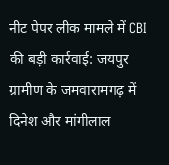नीट पेपर लीक मामले में CBI की बड़ी कार्रवाई: जयपुर ग्रामीण के जमवारामगढ़ में दिनेश और मांगीलाल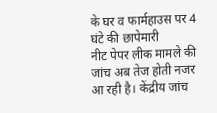के घर व फार्महाउस पर 4 घंटे की छापेमारी
नीट पेपर लीक मामले की जांच अब तेज होती नजर आ रही है। केंद्रीय जांच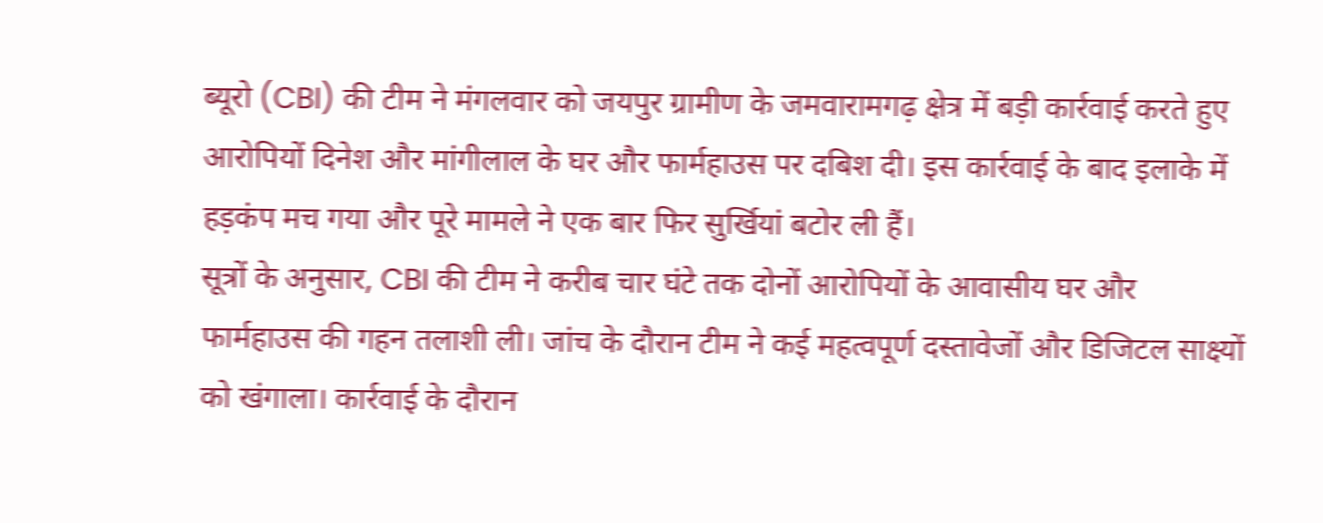ब्यूरो (CBI) की टीम ने मंगलवार को जयपुर ग्रामीण के जमवारामगढ़ क्षेत्र में बड़ी कार्रवाई करते हुए आरोपियों दिनेश और मांगीलाल के घर और फार्महाउस पर दबिश दी। इस कार्रवाई के बाद इलाके में हड़कंप मच गया और पूरे मामले ने एक बार फिर सुर्खियां बटोर ली हैं।
सूत्रों के अनुसार, CBI की टीम ने करीब चार घंटे तक दोनों आरोपियों के आवासीय घर और फार्महाउस की गहन तलाशी ली। जांच के दौरान टीम ने कई महत्वपूर्ण दस्तावेजों और डिजिटल साक्ष्यों को खंगाला। कार्रवाई के दौरान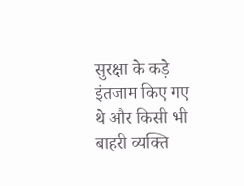सुरक्षा के कड़े इंतजाम किए गए थे और किसी भी बाहरी व्यक्ति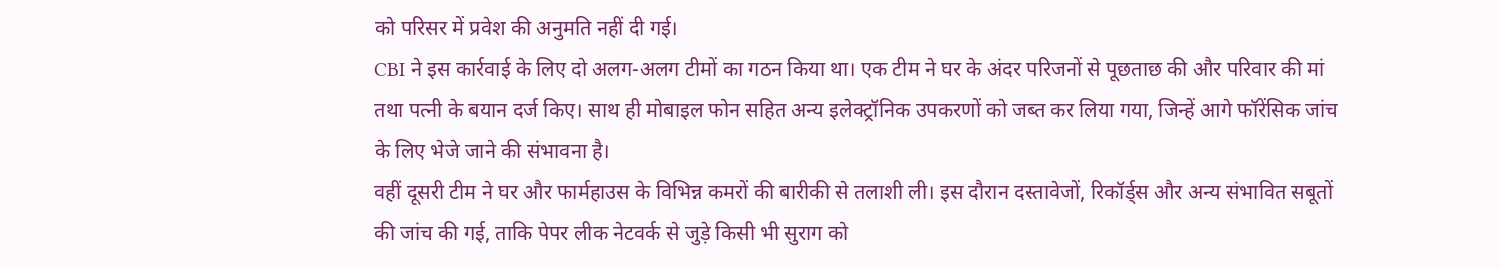को परिसर में प्रवेश की अनुमति नहीं दी गई।
CBI ने इस कार्रवाई के लिए दो अलग-अलग टीमों का गठन किया था। एक टीम ने घर के अंदर परिजनों से पूछताछ की और परिवार की मां तथा पत्नी के बयान दर्ज किए। साथ ही मोबाइल फोन सहित अन्य इलेक्ट्रॉनिक उपकरणों को जब्त कर लिया गया, जिन्हें आगे फॉरेंसिक जांच के लिए भेजे जाने की संभावना है।
वहीं दूसरी टीम ने घर और फार्महाउस के विभिन्न कमरों की बारीकी से तलाशी ली। इस दौरान दस्तावेजों, रिकॉर्ड्स और अन्य संभावित सबूतों की जांच की गई, ताकि पेपर लीक नेटवर्क से जुड़े किसी भी सुराग को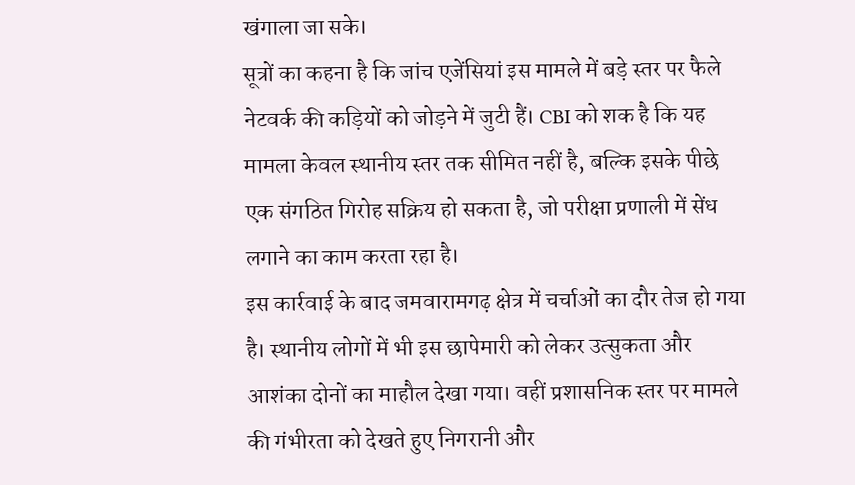खंगाला जा सके।
सूत्रों का कहना है कि जांच एजेंसियां इस मामले में बड़े स्तर पर फैले नेटवर्क की कड़ियों को जोड़ने में जुटी हैं। CBI को शक है कि यह मामला केवल स्थानीय स्तर तक सीमित नहीं है, बल्कि इसके पीछे एक संगठित गिरोह सक्रिय हो सकता है, जो परीक्षा प्रणाली में सेंध लगाने का काम करता रहा है।
इस कार्रवाई के बाद जमवारामगढ़ क्षेत्र में चर्चाओं का दौर तेज हो गया है। स्थानीय लोगों में भी इस छापेमारी को लेकर उत्सुकता और आशंका दोनों का माहौल देखा गया। वहीं प्रशासनिक स्तर पर मामले की गंभीरता को देखते हुए निगरानी और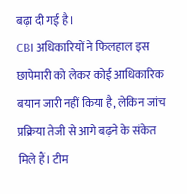बढ़ा दी गई है।
CBI अधिकारियों ने फिलहाल इस छापेमारी को लेकर कोई आधिकारिक बयान जारी नहीं किया है, लेकिन जांच प्रक्रिया तेजी से आगे बढ़ने के संकेत मिले हैं। टीम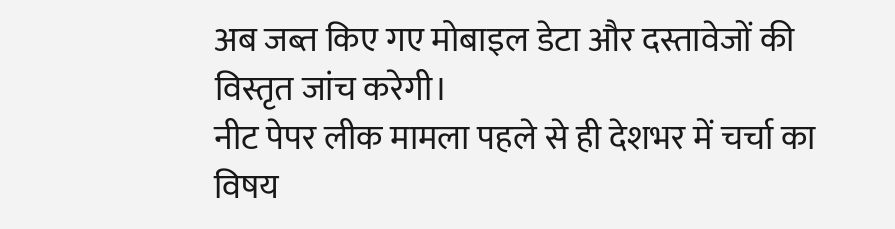अब जब्त किए गए मोबाइल डेटा और दस्तावेजों की विस्तृत जांच करेगी।
नीट पेपर लीक मामला पहले से ही देशभर में चर्चा का विषय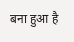बना हुआ है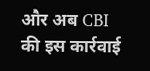और अब CBI की इस कार्रवाई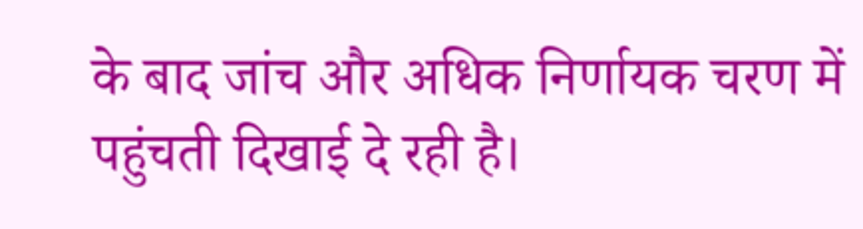के बाद जांच और अधिक निर्णायक चरण में पहुंचती दिखाई दे रही है।